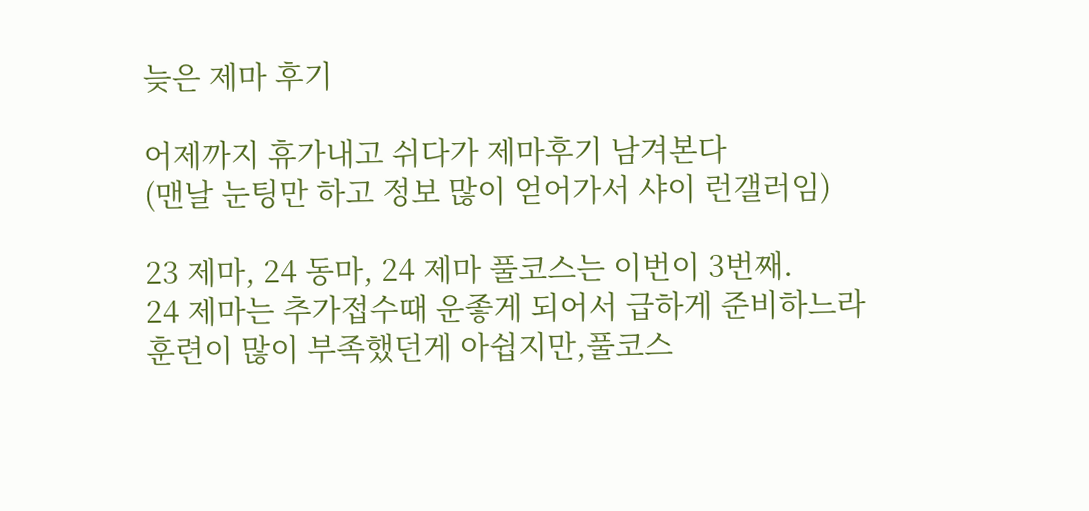늦은 제마 후기

어제까지 휴가내고 쉬다가 제마후기 남겨본다
(맨날 눈팅만 하고 정보 많이 얻어가서 샤이 런갤러임)

23 제마, 24 동마, 24 제마 풀코스는 이번이 3번째.
24 제마는 추가접수때 운좋게 되어서 급하게 준비하느라
훈련이 많이 부족했던게 아쉽지만,풀코스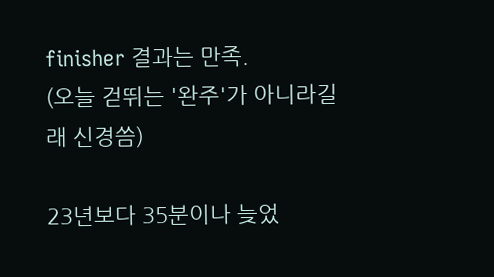finisher 결과는 만족.
(오늘 걷뛰는 '완주'가 아니라길래 신경씀)

23년보다 35분이나 늦었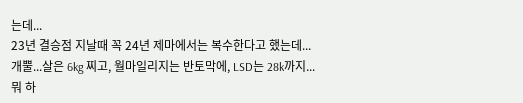는데...
23년 결승점 지날때 꼭 24년 제마에서는 복수한다고 했는데...
개뿔...살은 6kg 찌고, 월마일리지는 반토막에, LSD는 28k까지...
뭐 하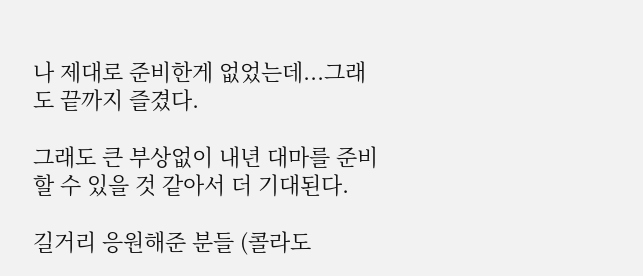나 제대로 준비한게 없었는데...그래도 끝까지 즐겼다.

그래도 큰 부상없이 내년 대마를 준비할 수 있을 것 같아서 더 기대된다.

길거리 응원해준 분들 (콜라도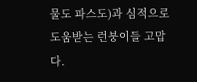물도 파스도)과 심적으로 도움받는 런붕이들 고맙다.